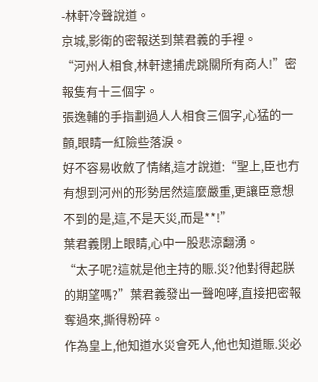-林軒冷聲說道。
京城,影衛的密報送到葉君義的手裡。
“河州人相食,林軒逮捕虎跳關所有商人!”密報隻有十三個字。
張逸輔的手指劃過人人相食三個字,心猛的一顫,眼睛一紅險些落淚。
好不容易收斂了情緒,這才說道:“聖上,臣也冇有想到河州的形勢居然這麼嚴重,更讓臣意想不到的是,這,不是天災,而是**!”
葉君義閉上眼睛,心中一股悲涼翻湧。
“太子呢?這就是他主持的賑.災?他對得起朕的期望嗎?”葉君義發出一聲咆哮,直接把密報奪過來,撕得粉碎。
作為皇上,他知道水災會死人,他也知道賑.災必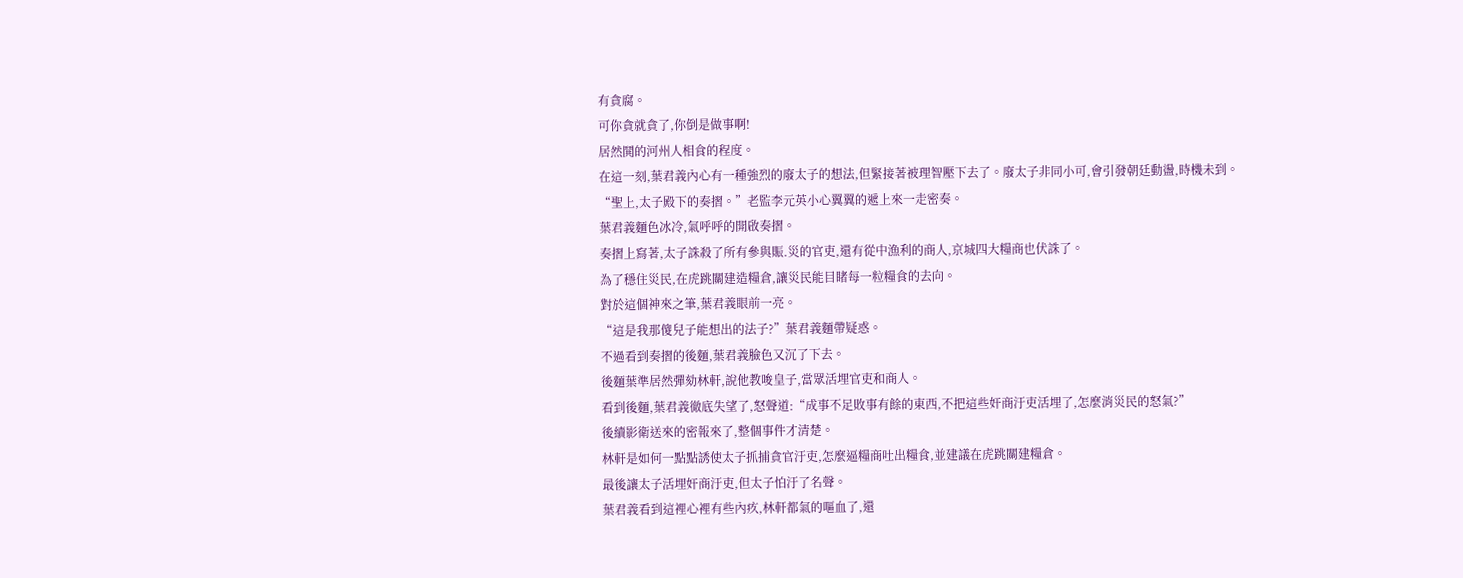有貪腐。
可你貪就貪了,你倒是做事啊!
居然鬨的河州人相食的程度。
在這一刻,葉君義內心有一種強烈的廢太子的想法,但緊接著被理智壓下去了。廢太子非同小可,會引發朝廷動盪,時機未到。
“聖上,太子殿下的奏摺。”老監李元英小心翼翼的遞上來一走密奏。
葉君義麵色冰冷,氣呼呼的開啟奏摺。
奏摺上寫著,太子誅殺了所有參與賑.災的官吏,還有從中漁利的商人,京城四大糧商也伏誅了。
為了穩住災民,在虎跳關建造糧倉,讓災民能目睹每一粒糧食的去向。
對於這個神來之筆,葉君義眼前一亮。
“這是我那傻兒子能想出的法子?”葉君義麵帶疑惑。
不過看到奏摺的後麵,葉君義臉色又沉了下去。
後麵葉準居然彈劾林軒,說他教唆皇子,當眾活埋官吏和商人。
看到後麵,葉君義徹底失望了,怒聲道:“成事不足敗事有餘的東西,不把這些奸商汙吏活埋了,怎麼消災民的怒氣?”
後續影衛送來的密報來了,整個事件才清楚。
林軒是如何一點點誘使太子抓捕貪官汙吏,怎麼逼糧商吐出糧食,並建議在虎跳關建糧倉。
最後讓太子活埋奸商汙吏,但太子怕汙了名聲。
葉君義看到這裡心裡有些內疚,林軒都氣的嘔血了,還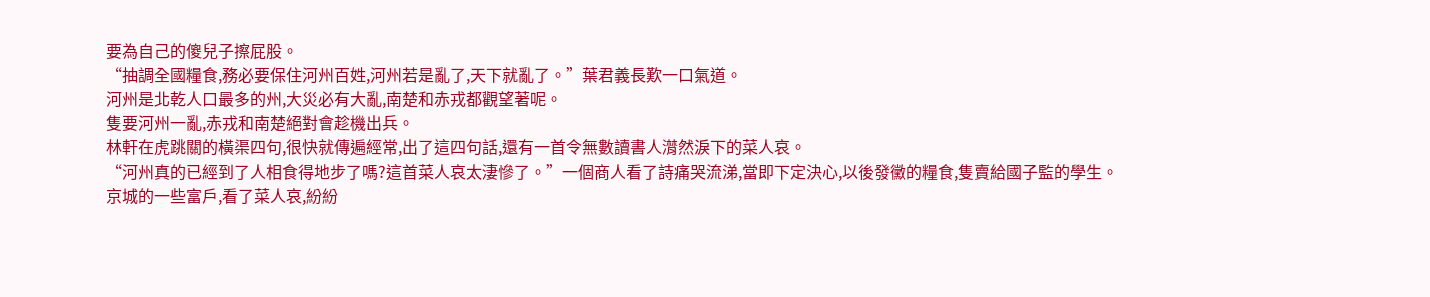要為自己的傻兒子擦屁股。
“抽調全國糧食,務必要保住河州百姓,河州若是亂了,天下就亂了。”葉君義長歎一口氣道。
河州是北乾人口最多的州,大災必有大亂,南楚和赤戎都觀望著呢。
隻要河州一亂,赤戎和南楚絕對會趁機出兵。
林軒在虎跳關的橫渠四句,很快就傳遍經常,出了這四句話,還有一首令無數讀書人潸然淚下的菜人哀。
“河州真的已經到了人相食得地步了嗎?這首菜人哀太淒慘了。”一個商人看了詩痛哭流涕,當即下定決心,以後發黴的糧食,隻賣給國子監的學生。
京城的一些富戶,看了菜人哀,紛紛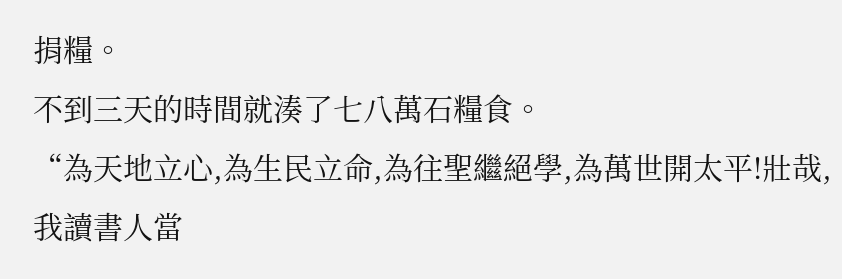捐糧。
不到三天的時間就湊了七八萬石糧食。
“為天地立心,為生民立命,為往聖繼絕學,為萬世開太平!壯哉,我讀書人當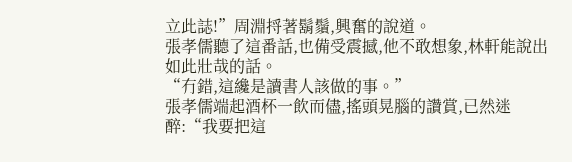立此誌!”周淵捋著鬍鬚,興奮的說道。
張孝儒聽了這番話,也備受震撼,他不敢想象,林軒能說出如此壯哉的話。
“冇錯,這纔是讀書人該做的事。”
張孝儒端起酒杯一飲而儘,搖頭晃腦的讚賞,已然迷醉:“我要把這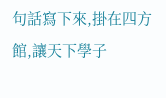句話寫下來,掛在四方館,讓天下學子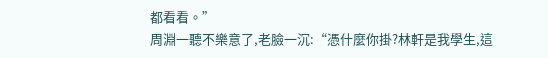都看看。”
周淵一聽不樂意了,老臉一沉:“憑什麼你掛?林軒是我學生,這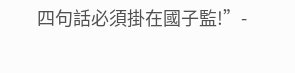四句話必須掛在國子監!”-